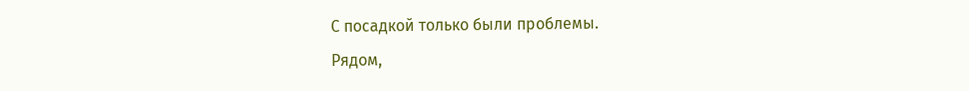С посадкой только были проблемы.
Рядом,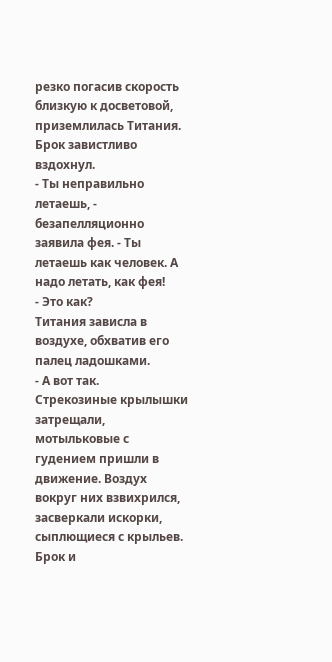резко погасив скорость близкую к досветовой, приземлилась Титания. Брок завистливо вздохнул.
- Ты неправильно летаешь, - безапелляционно заявила фея. - Ты летаешь как человек. А надо летать, как фея!
- Это как?
Титания зависла в воздухе, обхватив его палец ладошками.
- А вот так.
Стрекозиные крылышки затрещали, мотыльковые с гудением пришли в движение. Воздух вокруг них взвихрился, засверкали искорки, сыплющиеся с крыльев. Брок и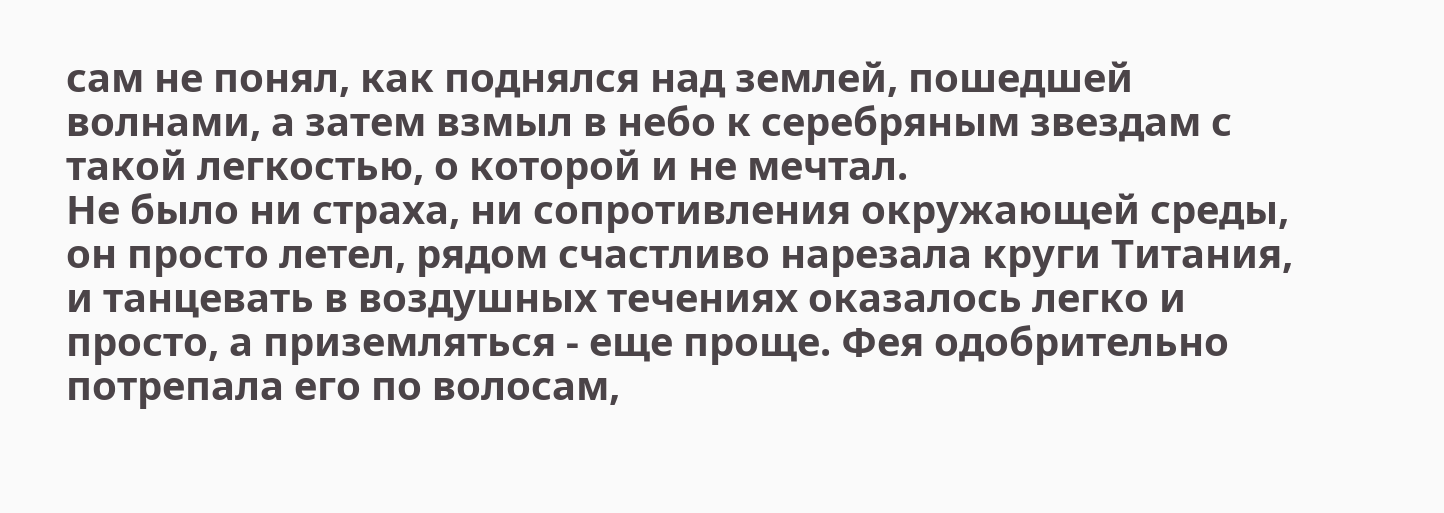сам не понял, как поднялся над землей, пошедшей волнами, а затем взмыл в небо к серебряным звездам с такой легкостью, о которой и не мечтал.
Не было ни страха, ни сопротивления окружающей среды, он просто летел, рядом счастливо нарезала круги Титания, и танцевать в воздушных течениях оказалось легко и просто, а приземляться - еще проще. Фея одобрительно потрепала его по волосам,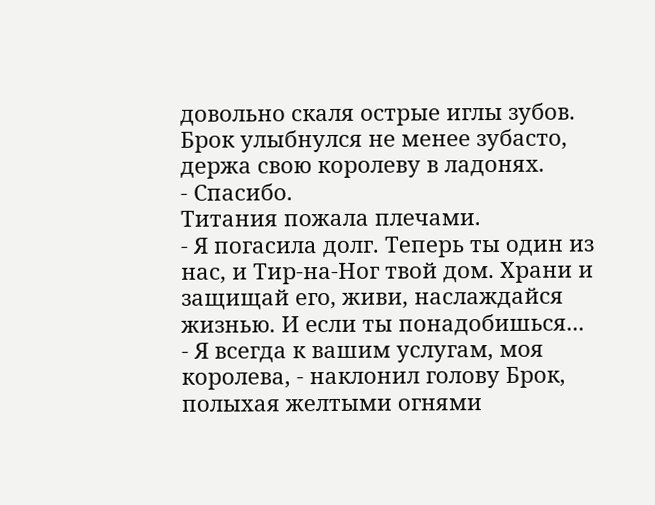довольно скаля острые иглы зубов. Брок улыбнулся не менее зубасто, держа свою королеву в ладонях.
- Спасибо.
Титания пожала плечами.
- Я погасила долг. Теперь ты один из нас, и Тир-на-Ног твой дом. Храни и защищай его, живи, наслаждайся жизнью. И если ты понадобишься...
- Я всегда к вашим услугам, моя королева, - наклонил голову Брок, полыхая желтыми огнями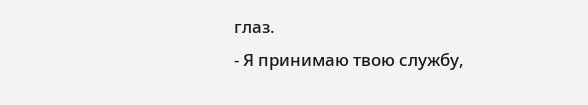глаз.
- Я принимаю твою службу,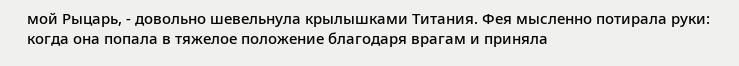мой Рыцарь, - довольно шевельнула крылышками Титания. Фея мысленно потирала руки: когда она попала в тяжелое положение благодаря врагам и приняла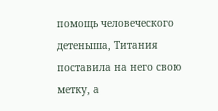помощь человеческого детеныша, Титания поставила на него свою метку, а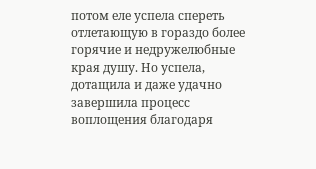потом еле успела спереть отлетающую в гораздо более горячие и недружелюбные края душу. Но успела, дотащила и даже удачно завершила процесс воплощения благодаря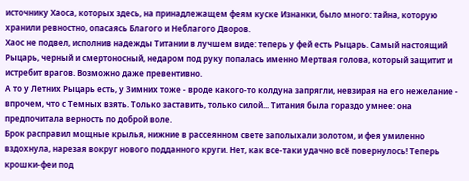источнику Хаоса, которых здесь, на принадлежащем феям куске Изнанки, было много: тайна, которую хранили ревностно, опасаясь Благого и Неблагого Дворов.
Хаос не подвел, исполнив надежды Титании в лучшем виде: теперь у фей есть Рыцарь. Самый настоящий Рыцарь, черный и смертоносный, недаром под руку попалась именно Мертвая голова, который защитит и истребит врагов. Возможно даже превентивно.
А то у Летних Рыцарь есть, у Зимних тоже - вроде какого-то колдуна запрягли, невзирая на его нежелание - впрочем, что с Темных взять. Только заставить, только силой... Титания была гораздо умнее: она предпочитала верность по доброй воле.
Брок расправил мощные крылья, нижние в рассеянном свете заполыхали золотом, и фея умиленно вздохнула, нарезая вокруг нового подданного круги. Нет, как все-таки удачно всё повернулось! Теперь крошки-феи под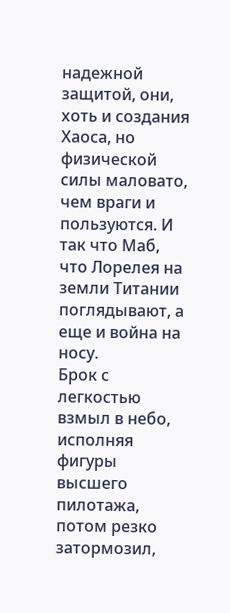надежной защитой, они, хоть и создания Хаоса, но физической силы маловато, чем враги и пользуются. И так что Маб, что Лорелея на земли Титании поглядывают, а еще и война на носу.
Брок с легкостью взмыл в небо, исполняя фигуры высшего пилотажа, потом резко затормозил,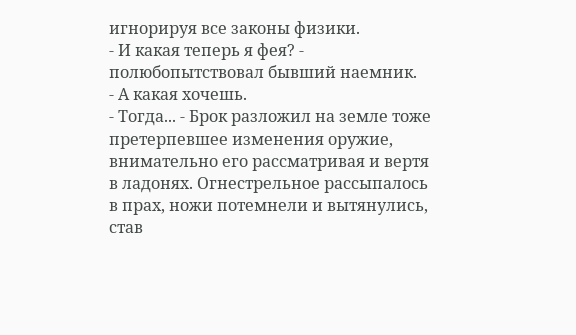игнорируя все законы физики.
- И какая теперь я фея? - полюбопытствовал бывший наемник.
- А какая хочешь.
- Тогда... - Брок разложил на земле тоже претерпевшее изменения оружие, внимательно его рассматривая и вертя в ладонях. Огнестрельное рассыпалось в прах, ножи потемнели и вытянулись, став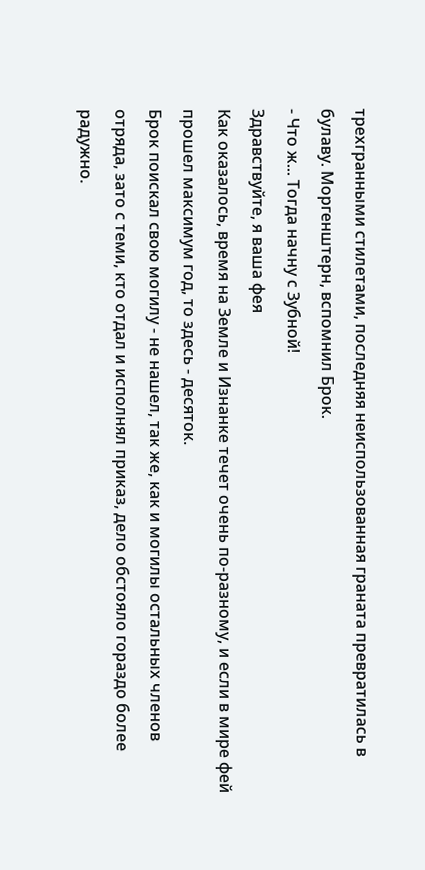трехгранными стилетами, последняя неиспользованная граната превратилась в булаву. Моргенштерн, вспомнил Брок.
- Что ж... Тогда начну с Зубной!
Здравствуйте, я ваша фея
Как оказалось, время на Земле и Изнанке течет очень по-разному, и если в мире фей прошел максимум год, то здесь - десяток.
Брок поискал свою могилу - не нашел, так же, как и могилы остальных членов отряда, зато с теми, кто отдал и исполнял приказ, дело обстояло гораздо более радужно.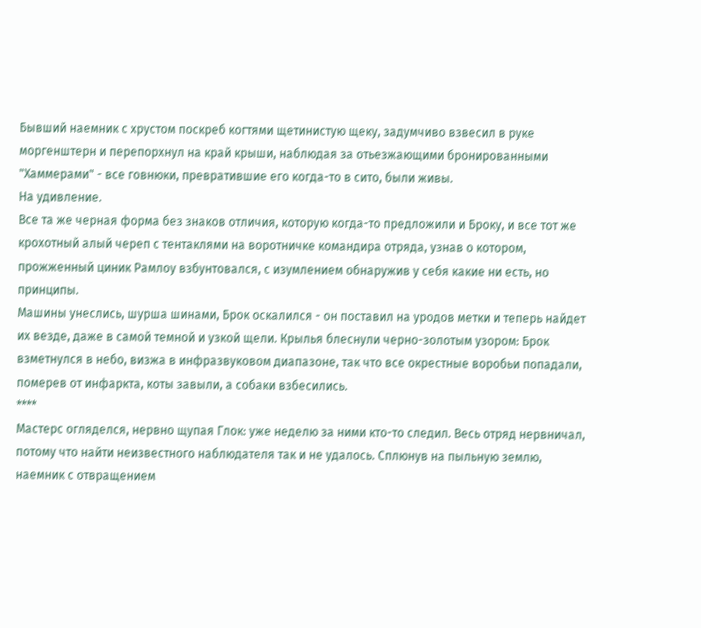Бывший наемник с хрустом поскреб когтями щетинистую щеку, задумчиво взвесил в руке моргенштерн и перепорхнул на край крыши, наблюдая за отьезжающими бронированными "Хаммерами" - все говнюки, превратившие его когда-то в сито, были живы.
На удивление.
Все та же черная форма без знаков отличия, которую когда-то предложили и Броку, и все тот же крохотный алый череп с тентаклями на воротничке командира отряда, узнав о котором, прожженный циник Рамлоу взбунтовался, с изумлением обнаружив у себя какие ни есть, но принципы.
Машины унеслись, шурша шинами, Брок оскалился - он поставил на уродов метки и теперь найдет их везде, даже в самой темной и узкой щели. Крылья блеснули черно-золотым узором: Брок взметнулся в небо, визжа в инфразвуковом диапазоне, так что все окрестные воробьи попадали, померев от инфаркта, коты завыли, а собаки взбесились.
****
Мастерс огляделся, нервно щупая Глок: уже неделю за ними кто-то следил. Весь отряд нервничал, потому что найти неизвестного наблюдателя так и не удалось. Сплюнув на пыльную землю, наемник с отвращением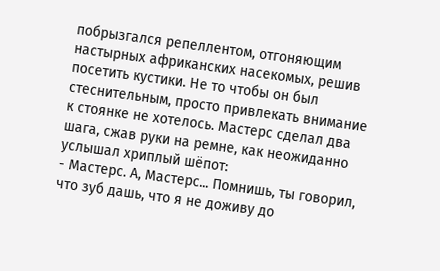побрызгался репеллентом, отгоняющим настырных африканских насекомых, решив посетить кустики. Не то чтобы он был стеснительным, просто привлекать внимание к стоянке не хотелось. Мастерс сделал два шага, сжав руки на ремне, как неожиданно услышал хриплый шёпот:
- Мастерс. А, Мастерс... Помнишь, ты говорил, что зуб дашь, что я не доживу до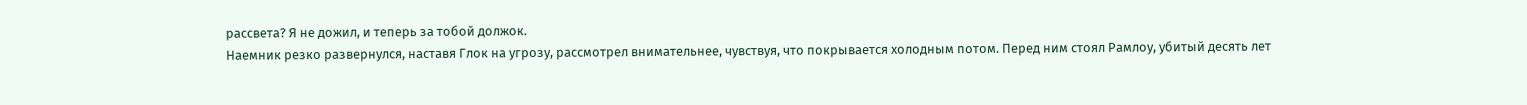рассвета? Я не дожил, и теперь за тобой должок.
Наемник резко развернулся, наставя Глок на угрозу, рассмотрел внимательнее, чувствуя, что покрывается холодным потом. Перед ним стоял Рамлоу, убитый десять лет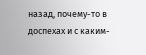назад, почему-то в доспехах и с каким-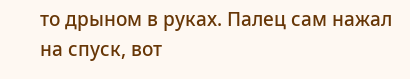то дрыном в руках. Палец сам нажал на спуск, вот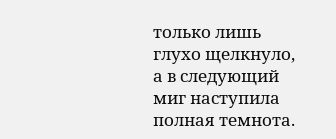только лишь глухо щелкнуло, а в следующий миг наступила полная темнота.